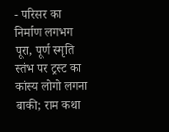- परिसर का निर्माण लगभग पूरा, पूर्ण स्मृति स्तंभ पर ट्रस्ट का कांस्य लोगो लगना बाकी; राम कथा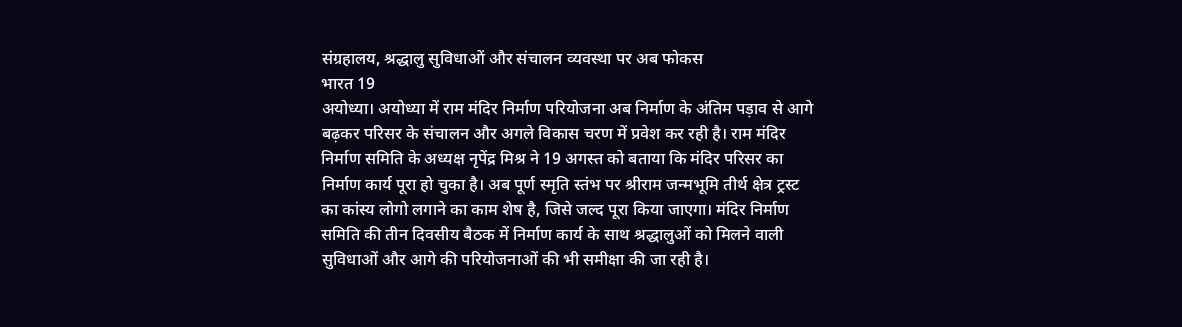संग्रहालय, श्रद्धालु सुविधाओं और संचालन व्यवस्था पर अब फोकस
भारत 19
अयोध्या। अयोध्या में राम मंदिर निर्माण परियोजना अब निर्माण के अंतिम पड़ाव से आगे बढ़कर परिसर के संचालन और अगले विकास चरण में प्रवेश कर रही है। राम मंदिर निर्माण समिति के अध्यक्ष नृपेंद्र मिश्र ने 19 अगस्त को बताया कि मंदिर परिसर का निर्माण कार्य पूरा हो चुका है। अब पूर्ण स्मृति स्तंभ पर श्रीराम जन्मभूमि तीर्थ क्षेत्र ट्रस्ट का कांस्य लोगो लगाने का काम शेष है, जिसे जल्द पूरा किया जाएगा। मंदिर निर्माण समिति की तीन दिवसीय बैठक में निर्माण कार्य के साथ श्रद्धालुओं को मिलने वाली सुविधाओं और आगे की परियोजनाओं की भी समीक्षा की जा रही है।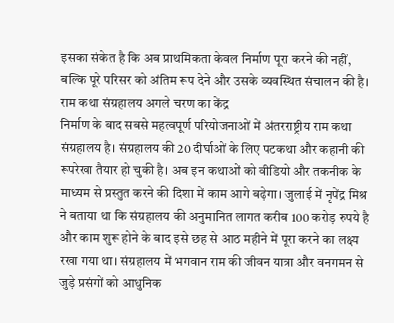इसका संकेत है कि अब प्राथमिकता केवल निर्माण पूरा करने की नहीं, बल्कि पूरे परिसर को अंतिम रूप देने और उसके व्यवस्थित संचालन की है।
राम कथा संग्रहालय अगले चरण का केंद्र
निर्माण के बाद सबसे महत्वपूर्ण परियोजनाओं में अंतरराष्ट्रीय राम कथा संग्रहालय है। संग्रहालय की 20 दीर्घाओं के लिए पटकथा और कहानी की रूपरेखा तैयार हो चुकी है। अब इन कथाओं को वीडियो और तकनीक के माध्यम से प्रस्तुत करने की दिशा में काम आगे बढ़ेगा। जुलाई में नृपेंद्र मिश्र ने बताया था कि संग्रहालय की अनुमानित लागत करीब 100 करोड़ रुपये है और काम शुरू होने के बाद इसे छह से आठ महीने में पूरा करने का लक्ष्य रखा गया था। संग्रहालय में भगवान राम की जीवन यात्रा और वनगमन से जुड़े प्रसंगों को आधुनिक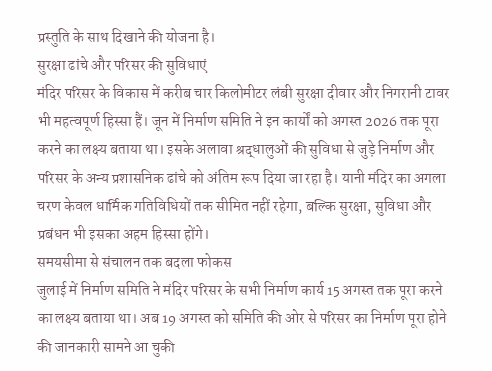प्रस्तुति के साथ दिखाने की योजना है।
सुरक्षा ढांचे और परिसर की सुविधाएं
मंदिर परिसर के विकास में करीब चार किलोमीटर लंबी सुरक्षा दीवार और निगरानी टावर भी महत्वपूर्ण हिस्सा हैं। जून में निर्माण समिति ने इन कार्यों को अगस्त 2026 तक पूरा करने का लक्ष्य बताया था। इसके अलावा श्रद्धालुओं की सुविधा से जुड़े निर्माण और परिसर के अन्य प्रशासनिक ढांचे को अंतिम रूप दिया जा रहा है। यानी मंदिर का अगला चरण केवल धार्मिक गतिविधियों तक सीमित नहीं रहेगा, बल्कि सुरक्षा, सुविधा और प्रबंधन भी इसका अहम हिस्सा होंगे।
समयसीमा से संचालन तक बदला फोकस
जुलाई में निर्माण समिति ने मंदिर परिसर के सभी निर्माण कार्य 15 अगस्त तक पूरा करने का लक्ष्य बताया था। अब 19 अगस्त को समिति की ओर से परिसर का निर्माण पूरा होने की जानकारी सामने आ चुकी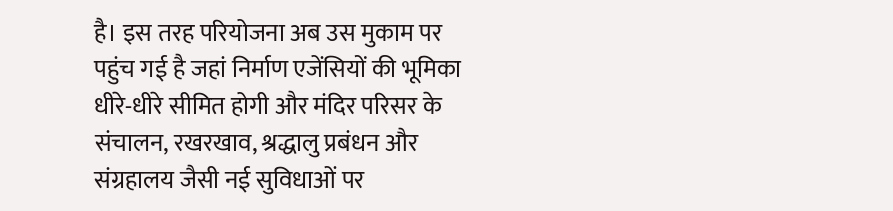है। इस तरह परियोजना अब उस मुकाम पर पहुंच गई है जहां निर्माण एजेंसियों की भूमिका धीरे-धीरे सीमित होगी और मंदिर परिसर के संचालन, रखरखाव, श्रद्धालु प्रबंधन और संग्रहालय जैसी नई सुविधाओं पर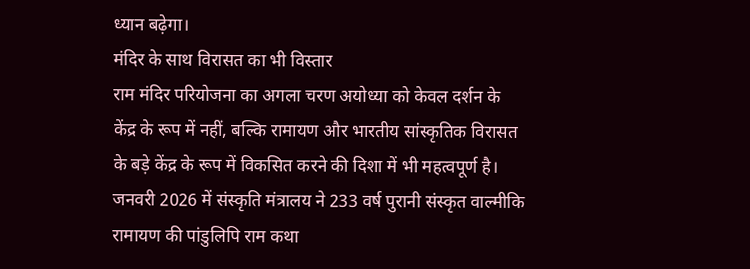ध्यान बढ़ेगा।
मंदिर के साथ विरासत का भी विस्तार
राम मंदिर परियोजना का अगला चरण अयोध्या को केवल दर्शन के केंद्र के रूप में नहीं, बल्कि रामायण और भारतीय सांस्कृतिक विरासत के बड़े केंद्र के रूप में विकसित करने की दिशा में भी महत्वपूर्ण है। जनवरी 2026 में संस्कृति मंत्रालय ने 233 वर्ष पुरानी संस्कृत वाल्मीकि रामायण की पांडुलिपि राम कथा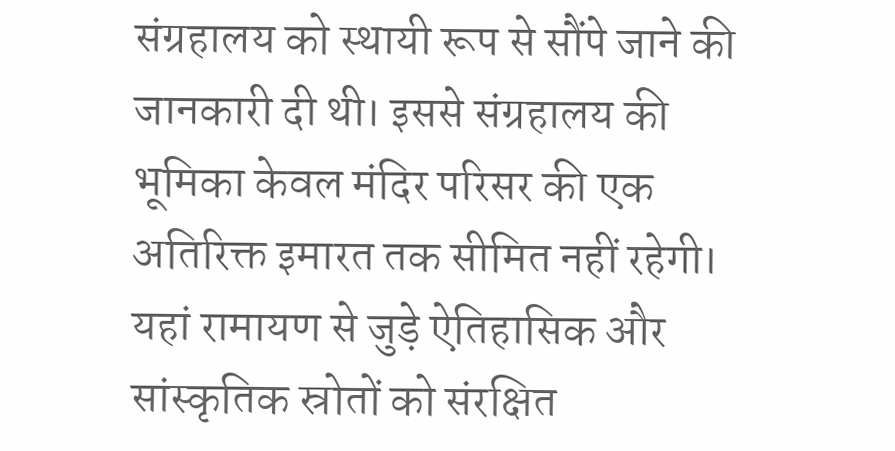संग्रहालय को स्थायी रूप से सौंपे जाने की जानकारी दी थी। इससे संग्रहालय की भूमिका केवल मंदिर परिसर की एक अतिरिक्त इमारत तक सीमित नहीं रहेगी। यहां रामायण से जुड़े ऐतिहासिक और सांस्कृतिक स्रोतों को संरक्षित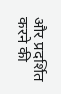और प्रदर्शित करने की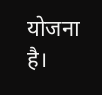योजना है।